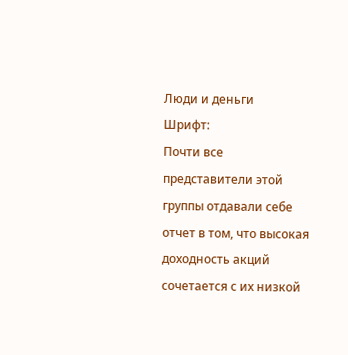Люди и деньги
Шрифт:
Почти все представители этой группы отдавали себе отчет в том, что высокая доходность акций сочетается с их низкой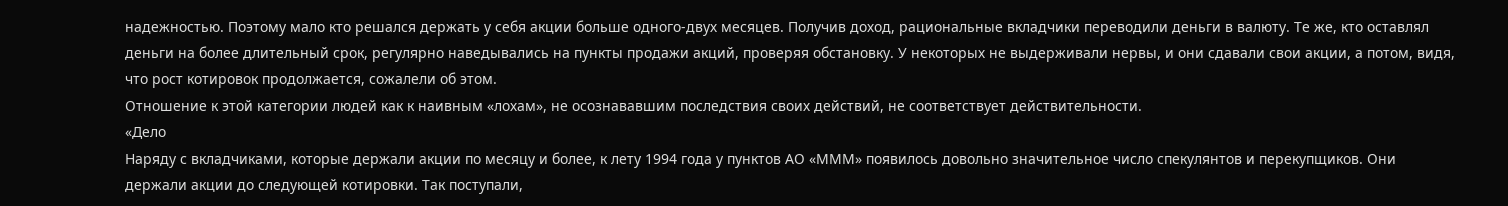надежностью. Поэтому мало кто решался держать у себя акции больше одного-двух месяцев. Получив доход, рациональные вкладчики переводили деньги в валюту. Те же, кто оставлял деньги на более длительный срок, регулярно наведывались на пункты продажи акций, проверяя обстановку. У некоторых не выдерживали нервы, и они сдавали свои акции, а потом, видя, что рост котировок продолжается, сожалели об этом.
Отношение к этой категории людей как к наивным «лохам», не осознававшим последствия своих действий, не соответствует действительности.
«Дело
Наряду с вкладчиками, которые держали акции по месяцу и более, к лету 1994 года у пунктов АО «МММ» появилось довольно значительное число спекулянтов и перекупщиков. Они держали акции до следующей котировки. Так поступали,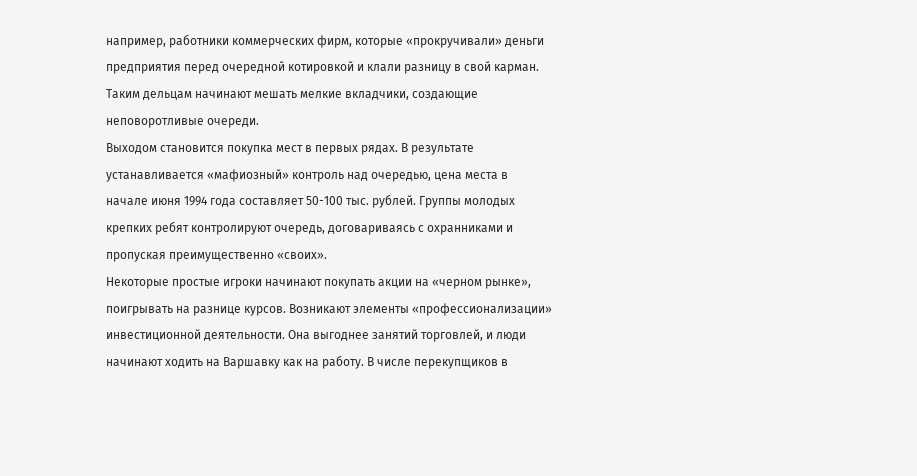например, работники коммерческих фирм, которые «прокручивали» деньги предприятия перед очередной котировкой и клали разницу в свой карман. Таким дельцам начинают мешать мелкие вкладчики, создающие неповоротливые очереди.
Выходом становится покупка мест в первых рядах. В результате устанавливается «мафиозный» контроль над очередью, цена места в начале июня 1994 года составляет 50-100 тыс. рублей. Группы молодых крепких ребят контролируют очередь, договариваясь с охранниками и пропуская преимущественно «своих».
Некоторые простые игроки начинают покупать акции на «черном рынке», поигрывать на разнице курсов. Возникают элементы «профессионализации» инвестиционной деятельности. Она выгоднее занятий торговлей, и люди начинают ходить на Варшавку как на работу. В числе перекупщиков в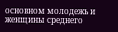основном молодежь и женщины среднего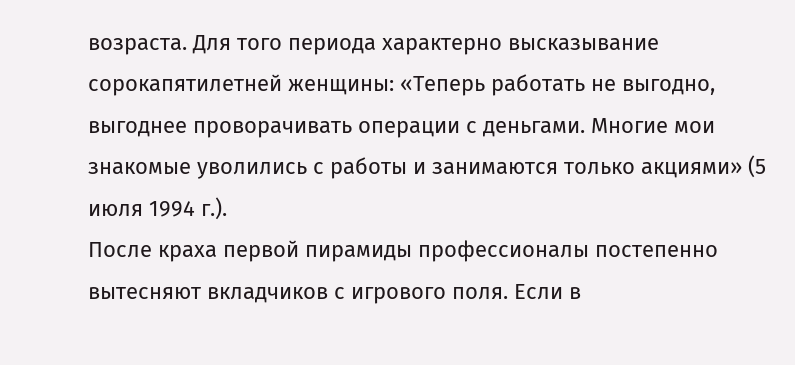возраста. Для того периода характерно высказывание сорокапятилетней женщины: «Теперь работать не выгодно, выгоднее проворачивать операции с деньгами. Многие мои знакомые уволились с работы и занимаются только акциями» (5 июля 1994 г.).
После краха первой пирамиды профессионалы постепенно вытесняют вкладчиков с игрового поля. Если в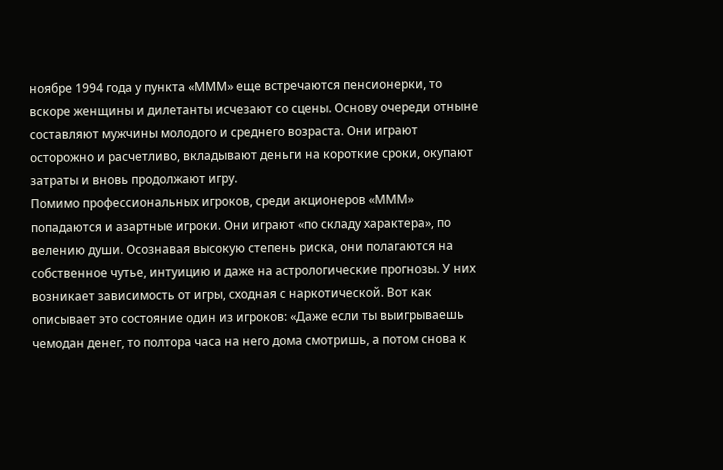ноябре 1994 года у пункта «МММ» еще встречаются пенсионерки, то вскоре женщины и дилетанты исчезают со сцены. Основу очереди отныне составляют мужчины молодого и среднего возраста. Они играют осторожно и расчетливо, вкладывают деньги на короткие сроки, окупают затраты и вновь продолжают игру.
Помимо профессиональных игроков, среди акционеров «МММ» попадаются и азартные игроки. Они играют «по складу характера», по велению души. Осознавая высокую степень риска, они полагаются на собственное чутье, интуицию и даже на астрологические прогнозы. У них возникает зависимость от игры, сходная с наркотической. Вот как описывает это состояние один из игроков: «Даже если ты выигрываешь чемодан денег, то полтора часа на него дома смотришь, а потом снова к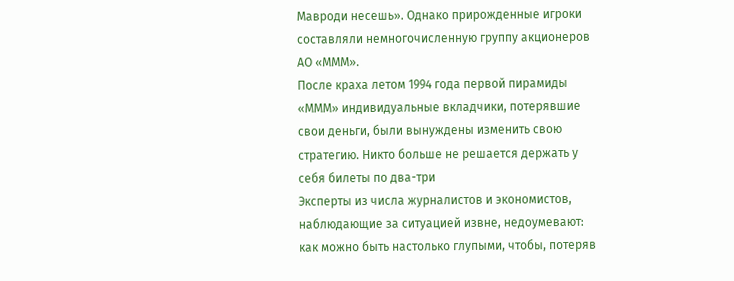Мавроди несешь». Однако прирожденные игроки составляли немногочисленную группу акционеров АО «МММ».
После краха летом 1994 года первой пирамиды «МММ» индивидуальные вкладчики, потерявшие свои деньги, были вынуждены изменить свою стратегию. Никто больше не решается держать у себя билеты по два-три
Эксперты из числа журналистов и экономистов, наблюдающие за ситуацией извне, недоумевают: как можно быть настолько глупыми, чтобы, потеряв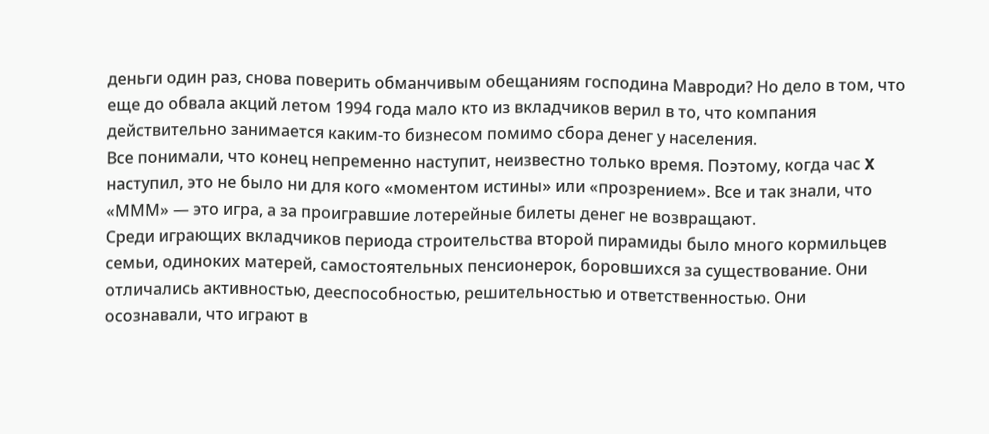деньги один раз, снова поверить обманчивым обещаниям господина Мавроди? Но дело в том, что еще до обвала акций летом 1994 года мало кто из вкладчиков верил в то, что компания действительно занимается каким-то бизнесом помимо сбора денег у населения.
Все понимали, что конец непременно наступит, неизвестно только время. Поэтому, когда час X наступил, это не было ни для кого «моментом истины» или «прозрением». Все и так знали, что «МММ» — это игра, а за проигравшие лотерейные билеты денег не возвращают.
Среди играющих вкладчиков периода строительства второй пирамиды было много кормильцев семьи, одиноких матерей, самостоятельных пенсионерок, боровшихся за существование. Они отличались активностью, дееспособностью, решительностью и ответственностью. Они осознавали, что играют в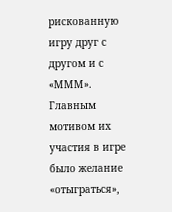рискованную игру друг с другом и с «МММ». Главным мотивом их участия в игре было желание «отыграться»,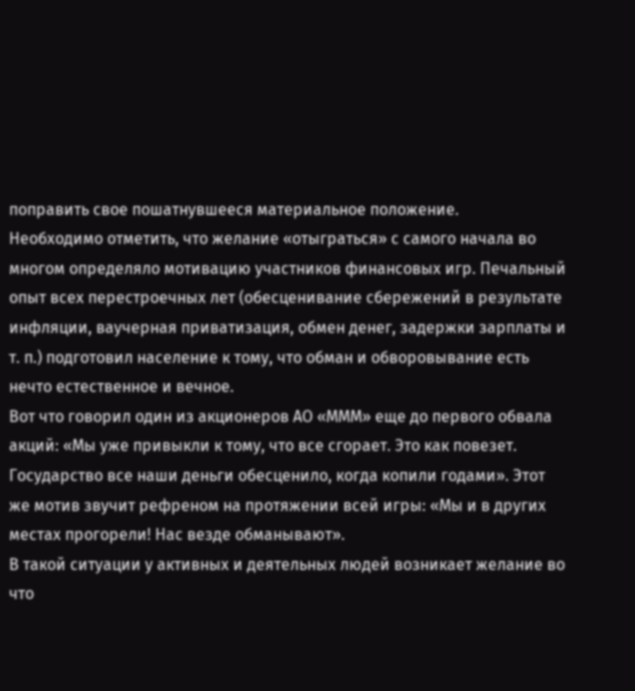поправить свое пошатнувшееся материальное положение.
Необходимо отметить, что желание «отыграться» с самого начала во многом определяло мотивацию участников финансовых игр. Печальный опыт всех перестроечных лет (обесценивание сбережений в результате инфляции, ваучерная приватизация, обмен денег, задержки зарплаты и т. п.) подготовил население к тому, что обман и обворовывание есть нечто естественное и вечное.
Вот что говорил один из акционеров АО «МММ» еще до первого обвала акций: «Мы уже привыкли к тому, что все сгорает. Это как повезет. Государство все наши деньги обесценило, когда копили годами». Этот же мотив звучит рефреном на протяжении всей игры: «Мы и в других местах прогорели! Нас везде обманывают».
В такой ситуации у активных и деятельных людей возникает желание во что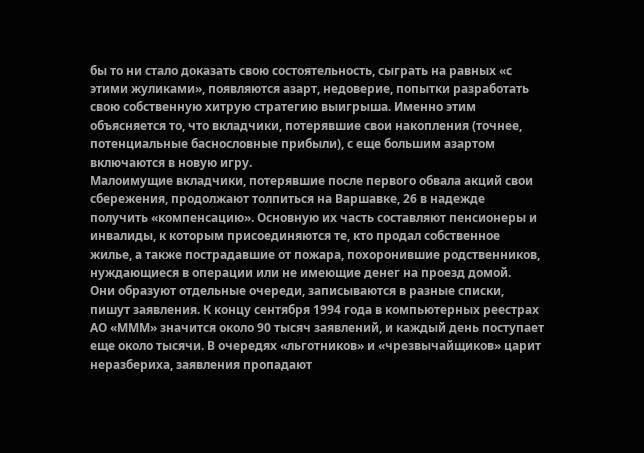бы то ни стало доказать свою состоятельность, сыграть на равных «с этими жуликами», появляются азарт, недоверие, попытки разработать свою собственную хитрую стратегию выигрыша. Именно этим объясняется то, что вкладчики, потерявшие свои накопления (точнее, потенциальные баснословные прибыли), с еще большим азартом включаются в новую игру.
Малоимущие вкладчики, потерявшие после первого обвала акций свои сбережения, продолжают толпиться на Варшавке, 26 в надежде получить «компенсацию». Основную их часть составляют пенсионеры и инвалиды, к которым присоединяются те, кто продал собственное жилье, а также пострадавшие от пожара, похоронившие родственников, нуждающиеся в операции или не имеющие денег на проезд домой.
Они образуют отдельные очереди, записываются в разные списки, пишут заявления. К концу сентября 1994 года в компьютерных реестрах АО «МММ» значится около 90 тысяч заявлений, и каждый день поступает еще около тысячи. В очередях «льготников» и «чрезвычайщиков» царит неразбериха, заявления пропадают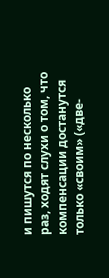и пишутся по несколько раз, ходят слухи о том, что компенсации достанутся только «своим» («две-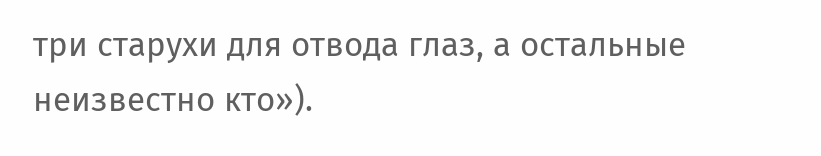три старухи для отвода глаз, а остальные неизвестно кто»).